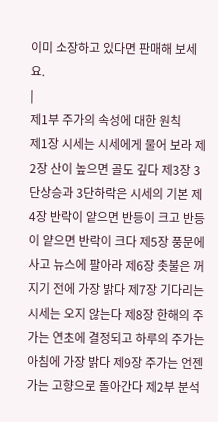이미 소장하고 있다면 판매해 보세요.
|
제1부 주가의 속성에 대한 원칙
제1장 시세는 시세에게 물어 보라 제2장 산이 높으면 골도 깊다 제3장 3단상승과 3단하락은 시세의 기본 제4장 반락이 얕으면 반등이 크고 반등이 얕으면 반락이 크다 제5장 풍문에 사고 뉴스에 팔아라 제6장 촛불은 꺼지기 전에 가장 밝다 제7장 기다리는 시세는 오지 않는다 제8장 한해의 주가는 연초에 결정되고 하루의 주가는 아침에 가장 밝다 제9장 주가는 언젠가는 고향으로 돌아간다 제2부 분석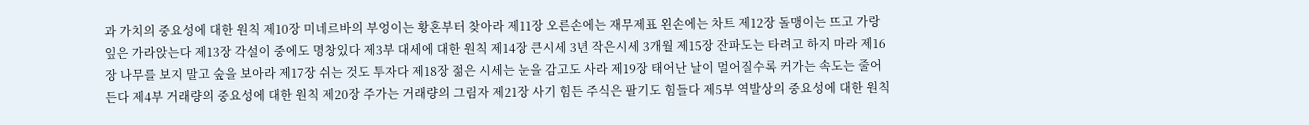과 가치의 중요성에 대한 원칙 제10장 미네르바의 부엉이는 황혼부터 찾아라 제11장 오른손에는 재무제표 왼손에는 차트 제12장 돌맹이는 뜨고 가랑잎은 가라앉는다 제13장 각설이 중에도 명창있다 제3부 대세에 대한 원칙 제14장 큰시세 3년 작은시세 3개월 제15장 잔파도는 타려고 하지 마라 제16장 나무를 보지 말고 숲을 보아라 제17장 쉬는 것도 투자다 제18장 젊은 시세는 눈을 감고도 사라 제19장 태어난 날이 멀어질수록 커가는 속도는 줄어든다 제4부 거래량의 중요성에 대한 원칙 제20장 주가는 거래량의 그림자 제21장 사기 힘든 주식은 팔기도 힘들다 제5부 역발상의 중요성에 대한 원칙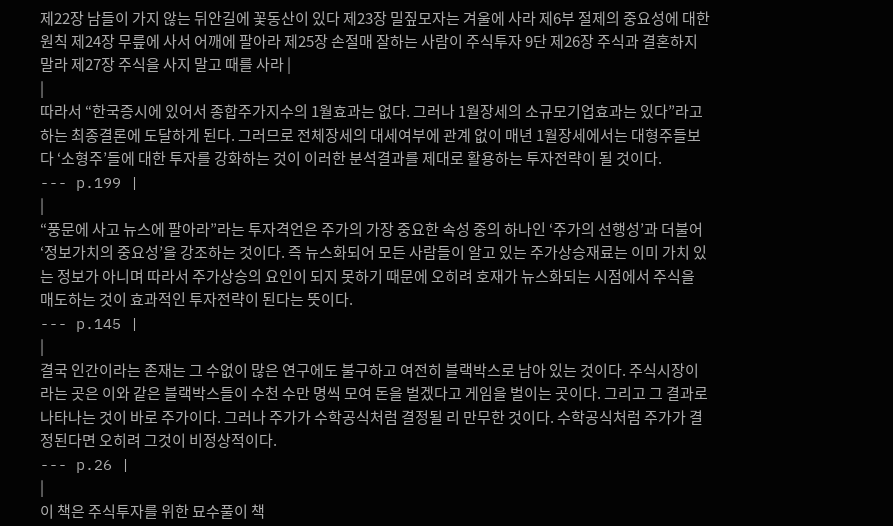제22장 남들이 가지 않는 뒤안길에 꽃동산이 있다 제23장 밀짚모자는 겨울에 사라 제6부 절제의 중요성에 대한 원칙 제24장 무릎에 사서 어깨에 팔아라 제25장 손절매 잘하는 사람이 주식투자 9단 제26장 주식과 결혼하지 말라 제27장 주식을 사지 말고 때를 사라 |
|
따라서 “한국증시에 있어서 종합주가지수의 1월효과는 없다. 그러나 1월장세의 소규모기업효과는 있다”라고 하는 최종결론에 도달하게 된다. 그러므로 전체장세의 대세여부에 관계 없이 매년 1월장세에서는 대형주들보다 ‘소형주’들에 대한 투자를 강화하는 것이 이러한 분석결과를 제대로 활용하는 투자전략이 될 것이다.
--- p.199 |
|
“풍문에 사고 뉴스에 팔아라”라는 투자격언은 주가의 가장 중요한 속성 중의 하나인 ‘주가의 선행성’과 더불어 ‘정보가치의 중요성’을 강조하는 것이다. 즉 뉴스화되어 모든 사람들이 알고 있는 주가상승재료는 이미 가치 있는 정보가 아니며 따라서 주가상승의 요인이 되지 못하기 때문에 오히려 호재가 뉴스화되는 시점에서 주식을 매도하는 것이 효과적인 투자전략이 된다는 뜻이다.
--- p.145 |
|
결국 인간이라는 존재는 그 수없이 많은 연구에도 불구하고 여전히 블랙박스로 남아 있는 것이다. 주식시장이라는 곳은 이와 같은 블랙박스들이 수천 수만 명씩 모여 돈을 벌겠다고 게임을 벌이는 곳이다. 그리고 그 결과로 나타나는 것이 바로 주가이다. 그러나 주가가 수학공식처럼 결정될 리 만무한 것이다. 수학공식처럼 주가가 결정된다면 오히려 그것이 비정상적이다.
--- p.26 |
|
이 책은 주식투자를 위한 묘수풀이 책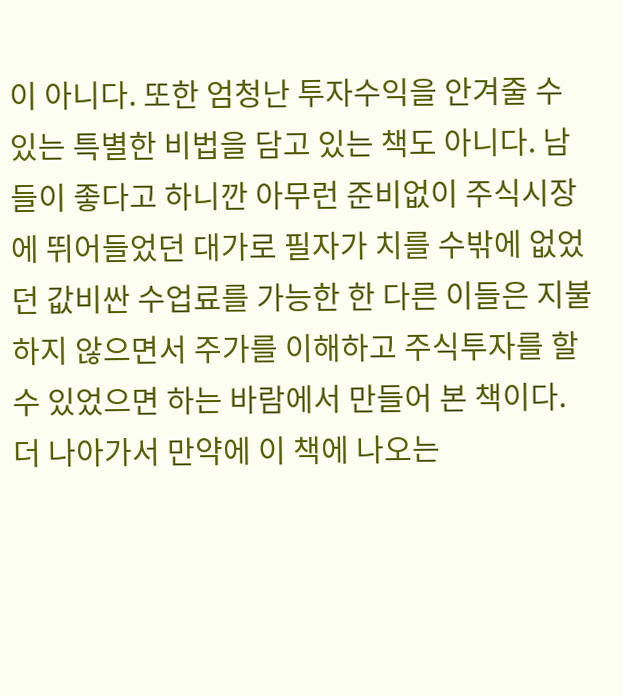이 아니다. 또한 엄청난 투자수익을 안겨줄 수 있는 특별한 비법을 담고 있는 책도 아니다. 남들이 좋다고 하니깐 아무런 준비없이 주식시장에 뛰어들었던 대가로 필자가 치를 수밖에 없었던 값비싼 수업료를 가능한 한 다른 이들은 지불하지 않으면서 주가를 이해하고 주식투자를 할 수 있었으면 하는 바람에서 만들어 본 책이다. 더 나아가서 만약에 이 책에 나오는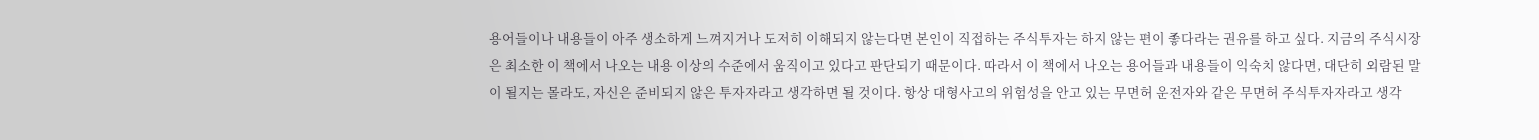용어들이나 내용들이 아주 생소하게 느껴지거나 도저히 이해되지 않는다면 본인이 직접하는 주식투자는 하지 않는 편이 좋다라는 권유를 하고 싶다. 지금의 주식시장은 최소한 이 책에서 나오는 내용 이상의 수준에서 움직이고 있다고 판단되기 때문이다. 따라서 이 책에서 나오는 용어들과 내용들이 익숙치 않다면, 대단히 외람된 말이 될지는 몰라도, 자신은 준비되지 않은 투자자라고 생각하면 될 것이다. 항상 대형사고의 위험성을 안고 있는 무면허 운전자와 같은 무면허 주식투자자라고 생각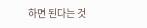하면 된다는 것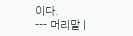이다.
--- 머리말 |